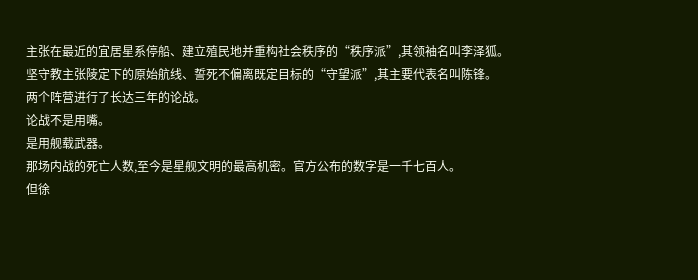主张在最近的宜居星系停船、建立殖民地并重构社会秩序的“秩序派”,其领袖名叫李泽狐。
坚守教主张陵定下的原始航线、誓死不偏离既定目标的“守望派”,其主要代表名叫陈锋。
两个阵营进行了长达三年的论战。
论战不是用嘴。
是用舰载武器。
那场内战的死亡人数,至今是星舰文明的最高机密。官方公布的数字是一千七百人。
但徐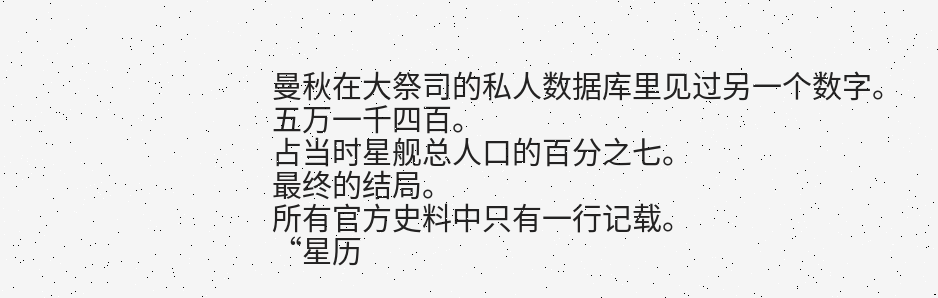曼秋在大祭司的私人数据库里见过另一个数字。
五万一千四百。
占当时星舰总人口的百分之七。
最终的结局。
所有官方史料中只有一行记载。
“星历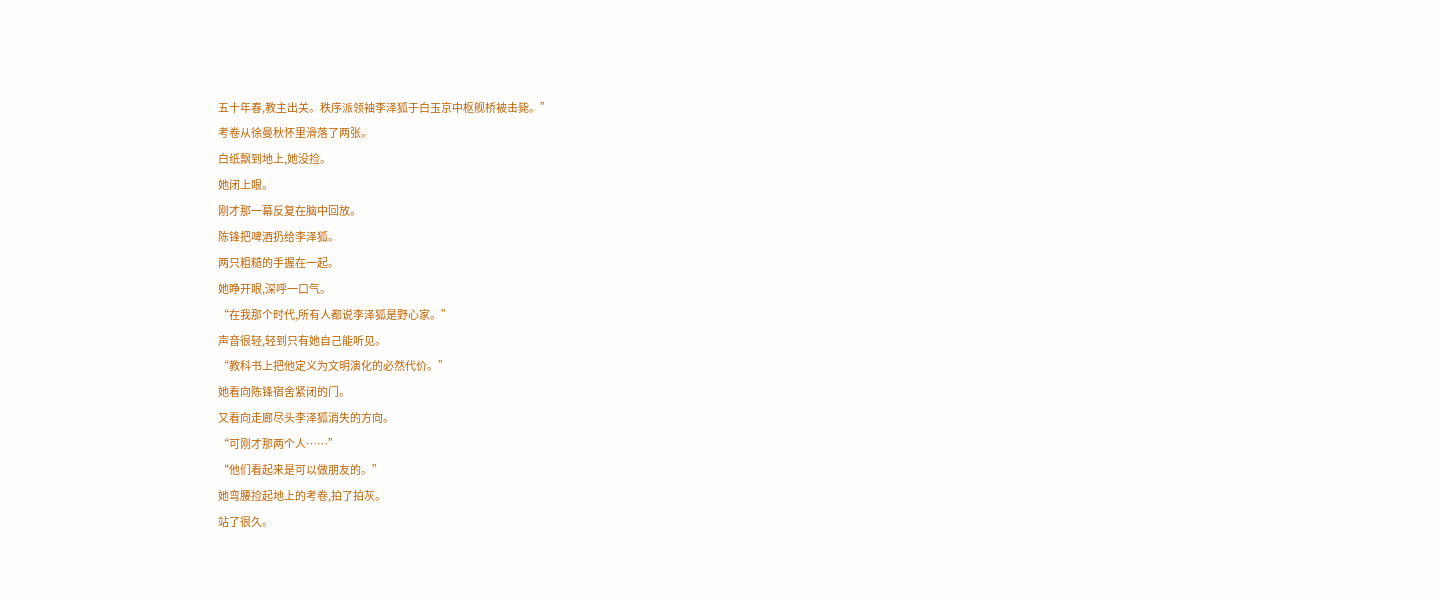五十年春,教主出关。秩序派领袖李泽狐于白玉京中枢舰桥被击毙。”
考卷从徐曼秋怀里滑落了两张。
白纸飘到地上,她没捡。
她闭上眼。
刚才那一幕反复在脑中回放。
陈锋把啤酒扔给李泽狐。
两只粗糙的手握在一起。
她睁开眼,深呼一口气。
“在我那个时代,所有人都说李泽狐是野心家。”
声音很轻,轻到只有她自己能听见。
“教科书上把他定义为文明演化的必然代价。”
她看向陈锋宿舍紧闭的门。
又看向走廊尽头李泽狐消失的方向。
“可刚才那两个人……”
“他们看起来是可以做朋友的。”
她弯腰捡起地上的考卷,拍了拍灰。
站了很久。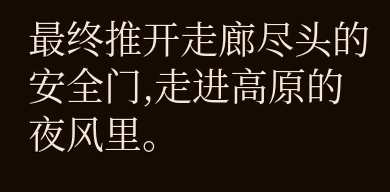最终推开走廊尽头的安全门,走进高原的夜风里。